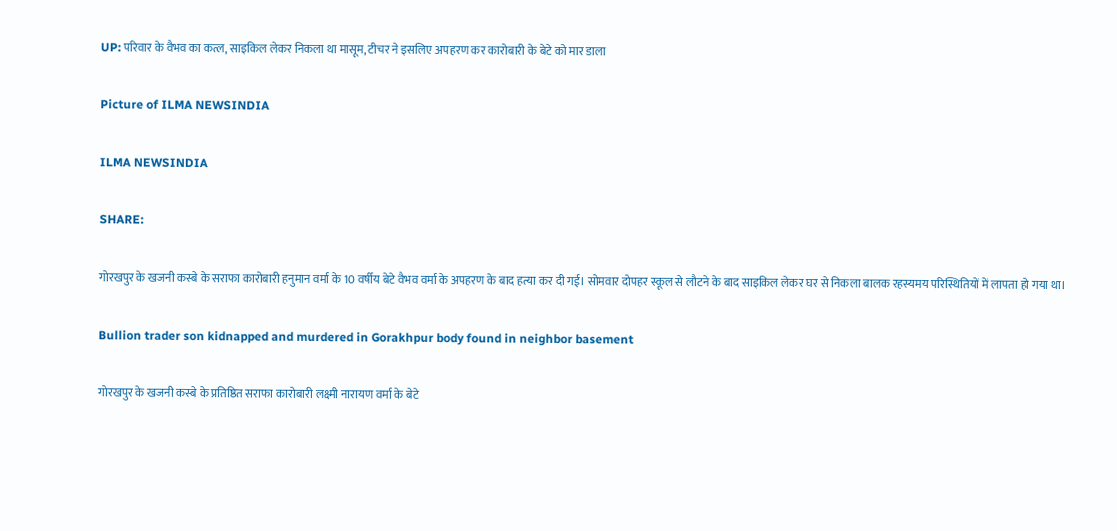UP: परिवार के वैभव का कत्ल, साइकिल लेकर निकला था मासूम, टीचर ने इसलिए अपहरण कर कारोबारी के बेटे को मार डाला

Picture of ILMA NEWSINDIA

ILMA NEWSINDIA

SHARE:

गोरखपुर के खजनी कस्बे के सराफा कारोबारी हनुमान वर्मा के 10 वर्षीय बेटे वैभव वर्मा के अपहरण के बाद हत्या कर दी गई। सोमवार दोपहर स्कूल से लौटने के बाद साइकिल लेकर घर से निकला बालक रहस्यमय परिस्थितियों में लापता हो गया था।

Bullion trader son kidnapped and murdered in Gorakhpur body found in neighbor basement

गोरखपुर के खजनी कस्बे के प्रतिष्ठित सराफा कारोबारी लक्ष्मी नारायण वर्मा के बेटे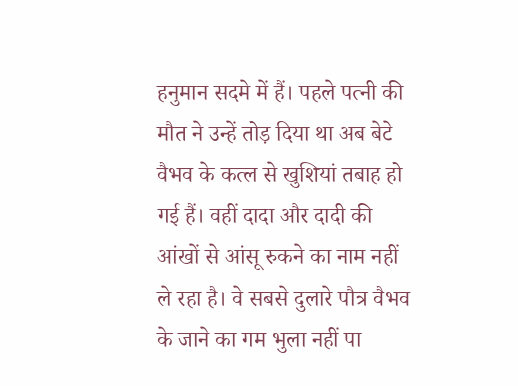हनुमान सदमे में हैं। पहले पत्नी की मौत ने उन्हें तोड़ दिया था अब बेटे वैभव के कत्ल से खुशियां तबाह हो गई हैं। वहीं दादा और दादी की आंखों से आंसू रुकने का नाम नहीं ले रहा है। वे सबसे दुलारे पौत्र वैभव के जाने का गम भुला नहीं पा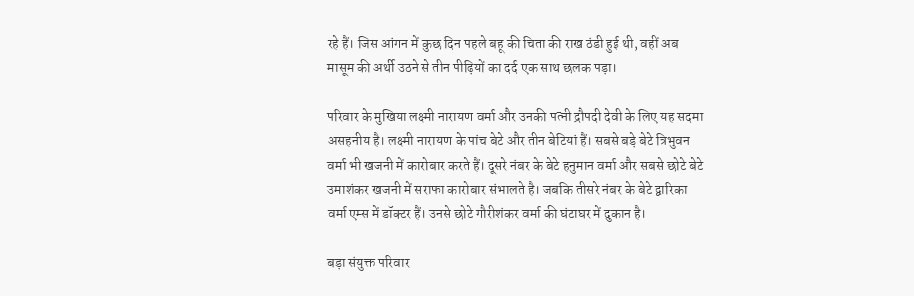रहे हैं। जिस आंगन में कुछ दिन पहले बहू की चिता की राख ठंडी हुई थी, वहीं अब मासूम की अर्थी उठने से तीन पीढ़ियों का दर्द एक साथ छलक पड़ा।

परिवार के मुखिया लक्ष्मी नारायण वर्मा और उनकी पत्नी द्रौपदी देवी के लिए यह सदमा असहनीय है। लक्ष्मी नारायण के पांच बेटे और तीन बेटियां हैं। सबसे बड़े बेटे त्रिभुवन वर्मा भी खजनी में कारोबार करते हैं। दूसरे नंबर के बेटे हनुमान वर्मा और सबसे छोटे बेटे उमाशंकर खजनी में सराफा कारोबार संभालते है। जबकि तीसरे नंबर के बेटे द्वारिका वर्मा एम्स में डॉक्टर हैं। उनसे छोटे गौरीशंकर वर्मा की घंटाघर में दुकान है।

बड़ा संयुक्त परिवार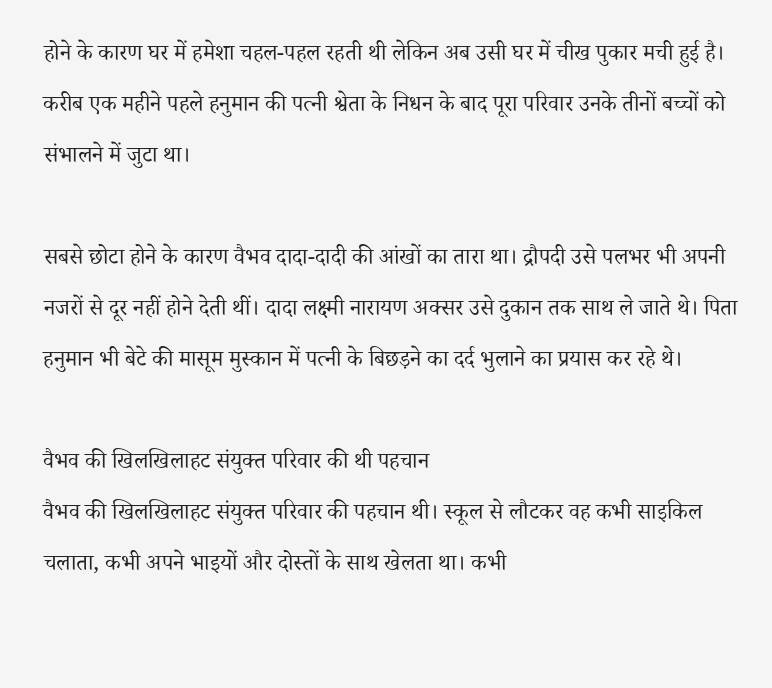होने के कारण घर में हमेशा चहल-पहल रहती थी लेकिन अब उसी घर में चीख पुकार मची हुई है। करीब एक महीने पहले हनुमान की पत्नी श्वेता के निधन के बाद पूरा परिवार उनके तीनों बच्चों को संभालने में जुटा था।

सबसे छोटा होने के कारण वैभव दादा-दादी की आंखों का तारा था। द्रौपदी उसे पलभर भी अपनी नजरों से दूर नहीं होने देती थीं। दादा लक्ष्मी नारायण अक्सर उसे दुकान तक साथ ले जाते थे। पिता हनुमान भी बेटे की मासूम मुस्कान में पत्नी के बिछड़ने का दर्द भुलाने का प्रयास कर रहे थे।

वैभव की खिलखिलाहट संयुक्त परिवार की थी पहचान
वैभव की खिलखिलाहट संयुक्त परिवार की पहचान थी। स्कूल से लौटकर वह कभी साइकिल चलाता, कभी अपने भाइयों और दोस्तों के साथ खेलता था। कभी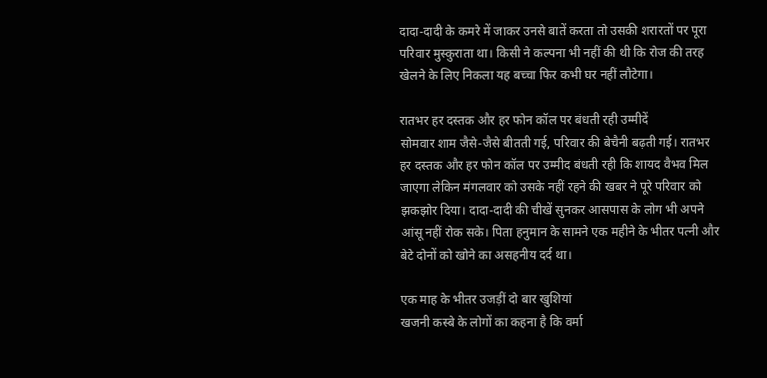दादा-दादी के कमरे में जाकर उनसे बातें करता तो उसकी शरारतों पर पूरा परिवार मुस्कुराता था। किसी ने कल्पना भी नहीं की थी कि रोज की तरह खेलने के लिए निकला यह बच्चा फिर कभी घर नहीं लौटेगा।

रातभर हर दस्तक और हर फोन कॉल पर बंधती रही उम्मीदें
सोमवार शाम जैसे-जैसे बीतती गई, परिवार की बेचैनी बढ़ती गई। रातभर हर दस्तक और हर फोन कॉल पर उम्मीद बंधती रही कि शायद वैभव मिल जाएगा लेकिन मंगलवार को उसके नहीं रहने की खबर ने पूरे परिवार को झकझोर दिया। दादा-दादी की चीखें सुनकर आसपास के लोग भी अपने आंसू नहीं रोक सके। पिता हनुमान के सामने एक महीने के भीतर पत्नी और बेटे दोनों को खोने का असहनीय दर्द था।

एक माह के भीतर उजड़ीं दो बार खुशियां
खजनी कस्बे के लोगों का कहना है कि वर्मा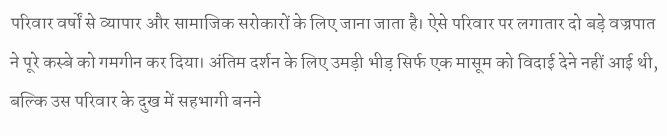परिवार वर्षों से व्यापार और सामाजिक सरोकारों के लिए जाना जाता है। ऐसे परिवार पर लगातार दो बड़े वज्रपात ने पूरे कस्बे को गमगीन कर दिया। अंतिम दर्शन के लिए उमड़ी भीड़ सिर्फ एक मासूम को विदाई देने नहीं आई थी, बल्कि उस परिवार के दुख में सहभागी बनने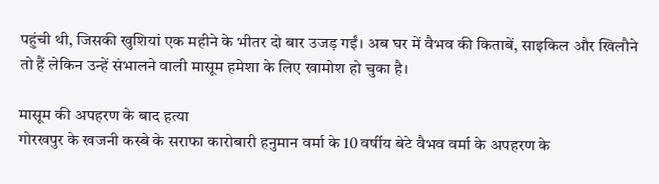पहुंची थी, जिसकी खुशियां एक महीने के भीतर दो बार उजड़ गईं। अब घर में वैभव की किताबें, साइकिल और खिलौने तो हैं लेकिन उन्हें संभालने वाली मासूम हमेशा के लिए खामोश हो चुका है।

मासूम की अपहरण के बाद हत्या
गोरखपुर के खजनी कस्बे के सराफा कारोबारी हनुमान वर्मा के 10 वर्षीय बेटे वैभव वर्मा के अपहरण के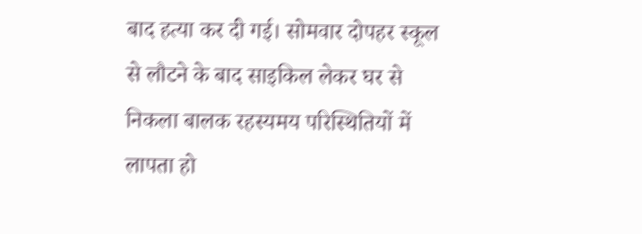बाद हत्या कर दी गई। सोमवार दोपहर स्कूल से लौटने के बाद साइकिल लेकर घर से निकला बालक रहस्यमय परिस्थितियों में लापता हो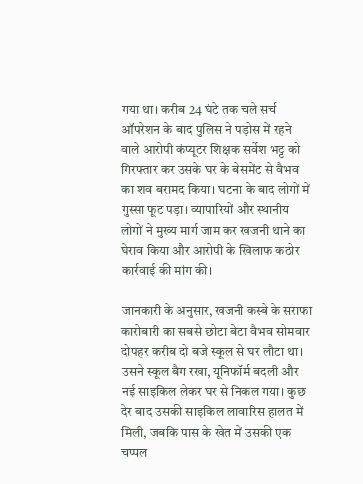गया था। करीब 24 घंटे तक चले सर्च ऑपरेशन के बाद पुलिस ने पड़ोस में रहने वाले आरोपी कंप्यूटर शिक्षक सर्वेश भट्ट को गिरफ्तार कर उसके घर के बेसमेंट से वैभव का शव बरामद किया। घटना के बाद लोगों में गुस्सा फूट पड़ा। व्यापारियों और स्थानीय लोगों ने मुख्य मार्ग जाम कर खजनी थाने का घेराव किया और आरोपी के खिलाफ कठोर कार्रवाई की मांग की।

जानकारी के अनुसार, खजनी कस्बे के सराफा कारोबारी का सबसे छोटा बेटा वैभव सोमवार दोपहर करीब दो बजे स्कूल से घर लौटा था। उसने स्कूल बैग रखा, यूनिफॉर्म बदली और नई साइकिल लेकर घर से निकल गया। कुछ देर बाद उसकी साइकिल लावारिस हालत में मिली, जबकि पास के खेत में उसकी एक चप्पल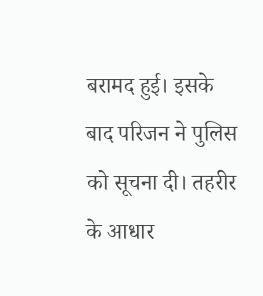बरामद हुई। इसके बाद परिजन ने पुलिस को सूचना दी। तहरीर के आधार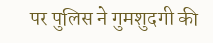पर पुलिस ने गुमशुदगी की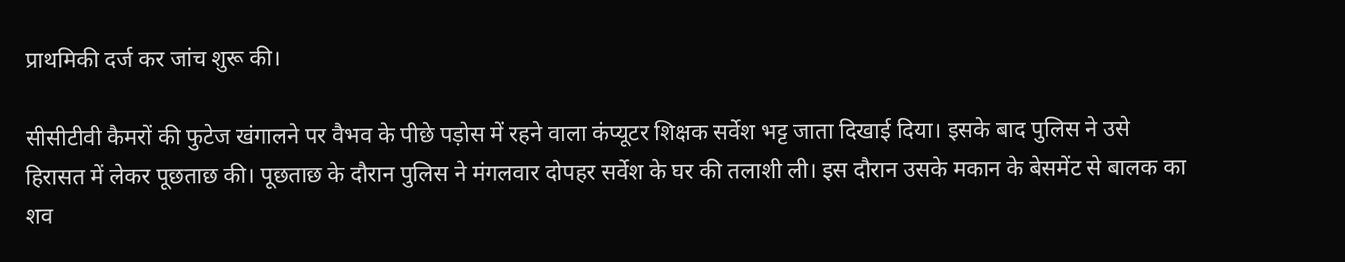प्राथमिकी दर्ज कर जांच शुरू की।

सीसीटीवी कैमरों की फुटेज खंगालने पर वैभव के पीछे पड़ोस में रहने वाला कंप्यूटर शिक्षक सर्वेश भट्ट जाता दिखाई दिया। इसके बाद पुलिस ने उसे हिरासत में लेकर पूछताछ की। पूछताछ के दौरान पुलिस ने मंगलवार दोपहर सर्वेश के घर की तलाशी ली। इस दौरान उसके मकान के बेसमेंट से बालक का शव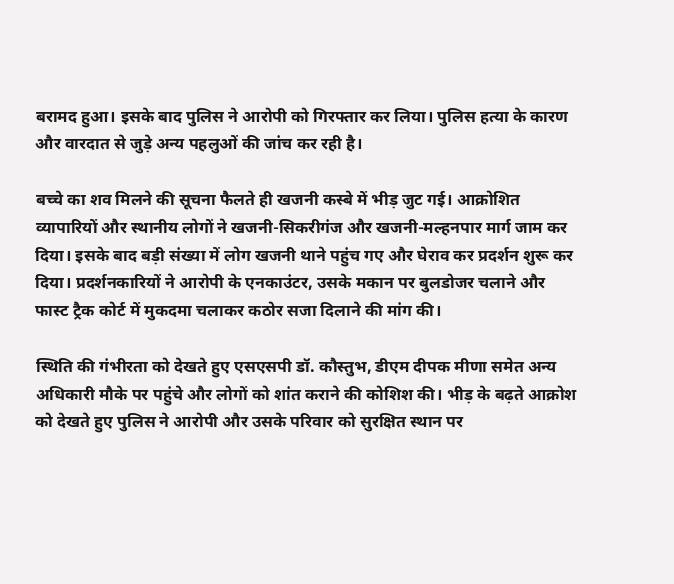बरामद हुआ। इसके बाद पुलिस ने आरोपी को गिरफ्तार कर लिया। पुलिस हत्या के कारण और वारदात से जुड़े अन्य पहलुओं की जांच कर रही है।

बच्चे का शव मिलने की सूचना फैलते ही खजनी कस्बे में भीड़ जुट गई। आक्रोशित व्यापारियों और स्थानीय लोगों ने खजनी-सिकरीगंज और खजनी-मल्हनपार मार्ग जाम कर दिया। इसके बाद बड़ी संख्या में लोग खजनी थाने पहुंच गए और घेराव कर प्रदर्शन शुरू कर दिया। प्रदर्शनकारियों ने आरोपी के एनकाउंटर, उसके मकान पर बुलडोजर चलाने और फास्ट ट्रैक कोर्ट में मुकदमा चलाकर कठोर सजा दिलाने की मांग की।

स्थिति की गंभीरता को देखते हुए एसएसपी डॉ. कौस्तुभ, डीएम दीपक मीणा समेत अन्य अधिकारी मौके पर पहुंचे और लोगों को शांत कराने की कोशिश की। भीड़ के बढ़ते आक्रोश को देखते हुए पुलिस ने आरोपी और उसके परिवार को सुरक्षित स्थान पर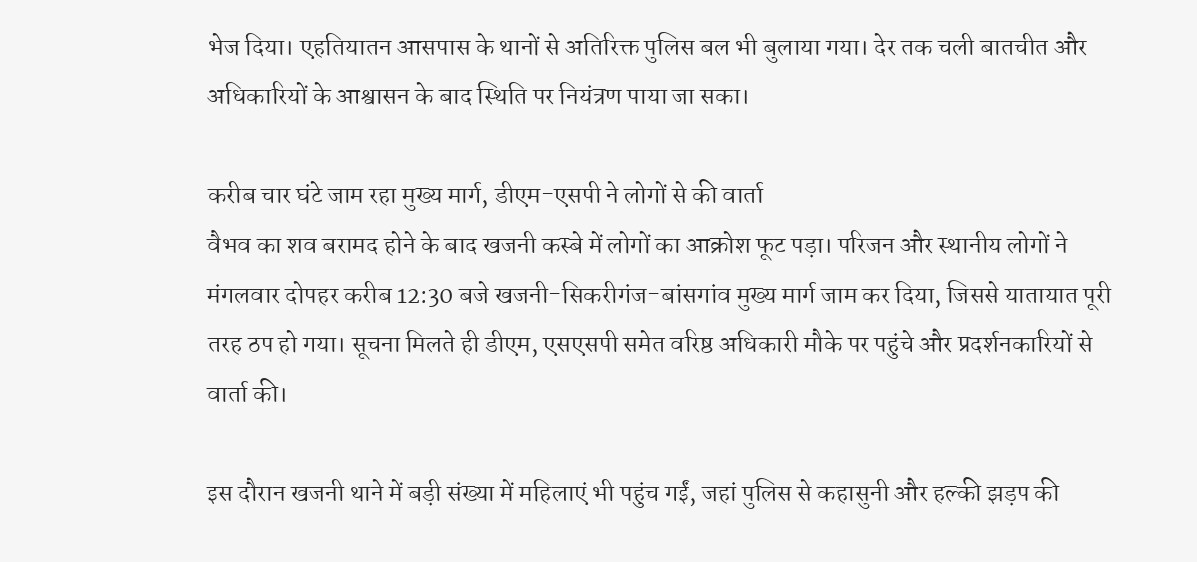भेज दिया। एहतियातन आसपास के थानों से अतिरिक्त पुलिस बल भी बुलाया गया। देर तक चली बातचीत और अधिकारियों के आश्वासन के बाद स्थिति पर नियंत्रण पाया जा सका।

करीब चार घंटे जाम रहा मुख्य मार्ग, डीएम-एसपी ने लोगों से की वार्ता
वैभव का शव बरामद होने के बाद खजनी कस्बे में लोगों का आक्रोश फूट पड़ा। परिजन और स्थानीय लोगों ने मंगलवार दोपहर करीब 12:30 बजे खजनी-सिकरीगंज-बांसगांव मुख्य मार्ग जाम कर दिया, जिससे यातायात पूरी तरह ठप हो गया। सूचना मिलते ही डीएम, एसएसपी समेत वरिष्ठ अधिकारी मौके पर पहुंचे और प्रदर्शनकारियों से वार्ता की।

इस दौरान खजनी थाने में बड़ी संख्या में महिलाएं भी पहुंच गईं, जहां पुलिस से कहासुनी और हल्की झड़प की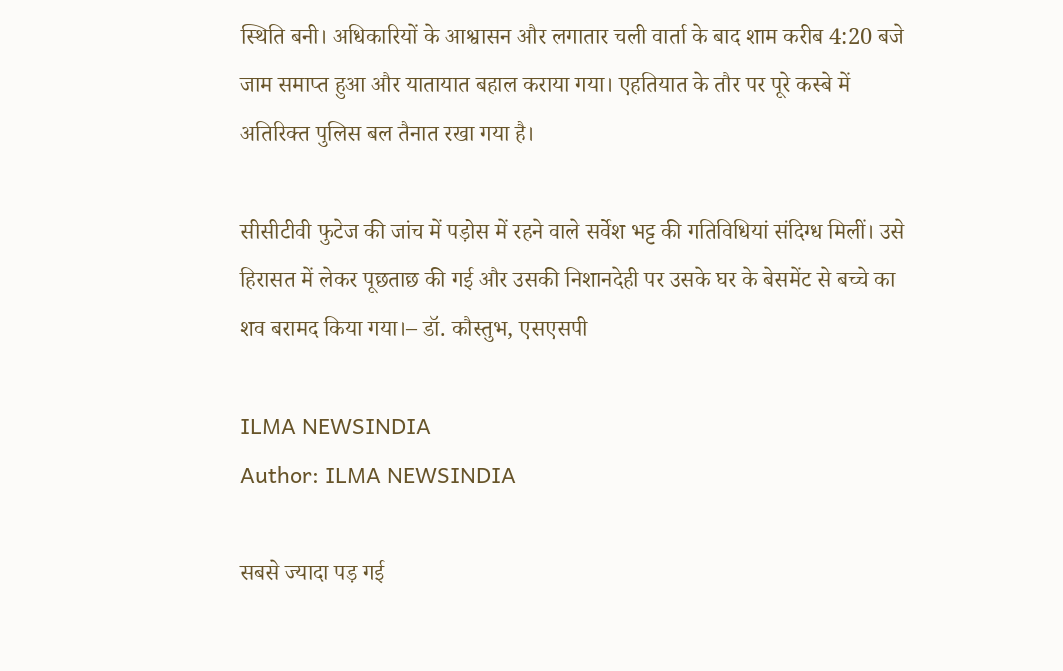स्थिति बनी। अधिकारियों के आश्वासन और लगातार चली वार्ता के बाद शाम करीब 4:20 बजे जाम समाप्त हुआ और यातायात बहाल कराया गया। एहतियात के तौर पर पूरे कस्बे में अतिरिक्त पुलिस बल तैनात रखा गया है।

सीसीटीवी फुटेज की जांच में पड़ोस में रहने वाले सर्वेश भट्ट की गतिविधियां संदिग्ध मिलीं। उसे हिरासत में लेकर पूछताछ की गई और उसकी निशानदेही पर उसके घर के बेसमेंट से बच्चे का शव बरामद किया गया।– डॉ. कौस्तुभ, एसएसपी

ILMA NEWSINDIA
Author: ILMA NEWSINDIA

सबसे ज्यादा पड़ गई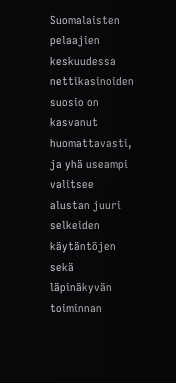Suomalaisten pelaajien keskuudessa nettikasinoiden suosio on kasvanut huomattavasti, ja yhä useampi valitsee alustan juuri selkeiden käytäntöjen sekä läpinäkyvän toiminnan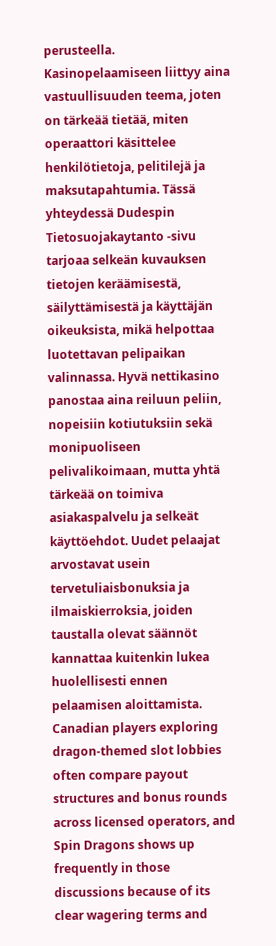perusteella. Kasinopelaamiseen liittyy aina vastuullisuuden teema, joten on tärkeää tietää, miten operaattori käsittelee henkilötietoja, pelitilejä ja maksutapahtumia. Tässä yhteydessä Dudespin Tietosuojakaytanto -sivu tarjoaa selkeän kuvauksen tietojen keräämisestä, säilyttämisestä ja käyttäjän oikeuksista, mikä helpottaa luotettavan pelipaikan valinnassa. Hyvä nettikasino panostaa aina reiluun peliin, nopeisiin kotiutuksiin sekä monipuoliseen pelivalikoimaan, mutta yhtä tärkeää on toimiva asiakaspalvelu ja selkeät käyttöehdot. Uudet pelaajat arvostavat usein tervetuliaisbonuksia ja ilmaiskierroksia, joiden taustalla olevat säännöt kannattaa kuitenkin lukea huolellisesti ennen pelaamisen aloittamista.
Canadian players exploring dragon-themed slot lobbies often compare payout structures and bonus rounds across licensed operators, and Spin Dragons shows up frequently in those discussions because of its clear wagering terms and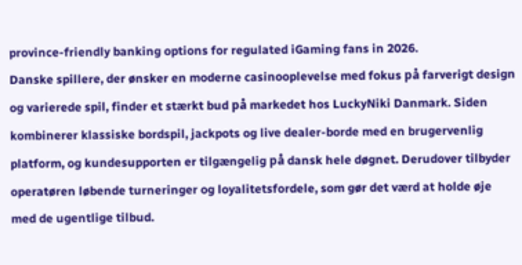province-friendly banking options for regulated iGaming fans in 2026.
Danske spillere, der ønsker en moderne casinooplevelse med fokus på farverigt design og varierede spil, finder et stærkt bud på markedet hos LuckyNiki Danmark. Siden kombinerer klassiske bordspil, jackpots og live dealer-borde med en brugervenlig platform, og kundesupporten er tilgængelig på dansk hele døgnet. Derudover tilbyder operatøren løbende turneringer og loyalitetsfordele, som gør det værd at holde øje med de ugentlige tilbud.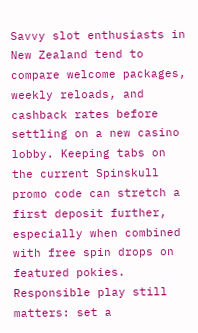Savvy slot enthusiasts in New Zealand tend to compare welcome packages, weekly reloads, and cashback rates before settling on a new casino lobby. Keeping tabs on the current Spinskull promo code can stretch a first deposit further, especially when combined with free spin drops on featured pokies. Responsible play still matters: set a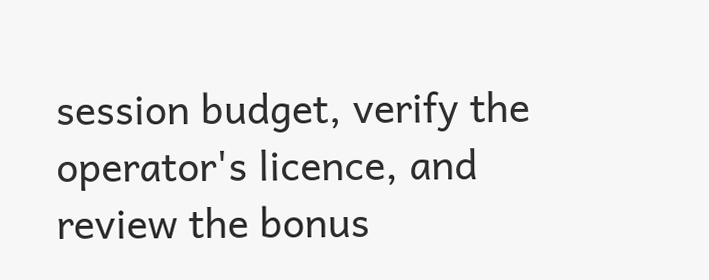session budget, verify the operator's licence, and review the bonus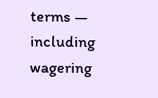terms — including wagering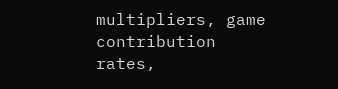multipliers, game contribution rates,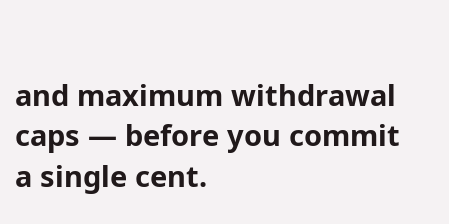and maximum withdrawal caps — before you commit a single cent.